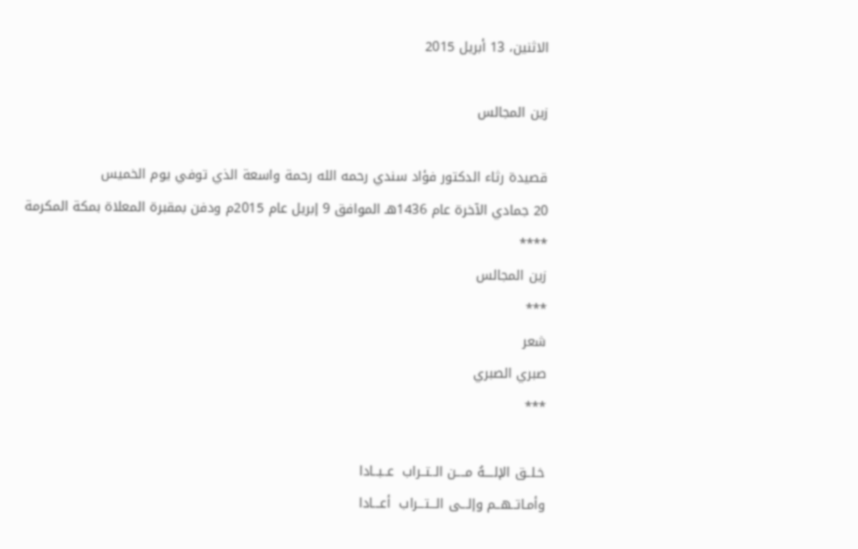الاثنين، 13 أبريل 2015

زين المجالس

قصيدة رثاء الدكتور فؤاد سندي رحمه الله رحمة واسعة الذي توفي يوم الخميس
20 جمادي الآخرة عام 1436هـ الموافق 9 إبريل عام 2015م ودفن بمقبرة المعلاة بمكة المكرمة
****
زين المجالس
***
شعر
صبري الصبري
***

خـلــق الإلــــهُ مــــن الــتــراب  عــبــادا
وأمـاتــهــم وإلـــى الـــتـــراب  أعـــادا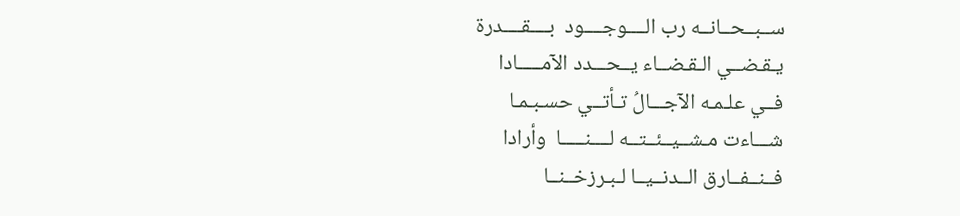ســبــحــانــه رب الــــوجــــود  بــــقــــدرة
يـقـضــي الـقـضــاء يــحـــدد الآمـــــادا
فــي علـمـه الآجـــالُ تـأتــي حسـبـمـا
شـــاءت مـشــيــئــتــه لــــنـــــا  وأرادا
فــنــفــارق الــدنــيــا لـبـرزخــنــا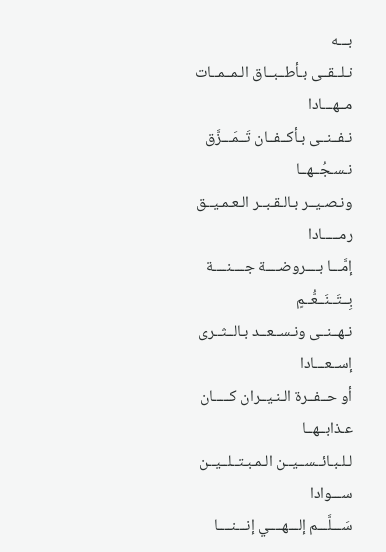بـــه
نـلــقــى بـأطــبــاق الـمــمــات  مــهـــادا
نـفــنــى بـأكــفــان تَــمَـــزَّق  نـسـجُــهــا
ونـصـيــر بـالـقـبــر الـعـمـيــق رمـــــادا
إمَّـــا بــــروضــــة جــــنــــة  بِــتَــنَــعُّــمٍ
نـهــنــى ونـســعــد بـالــثــرى  إســعـــادا
أو حــفــرة الـنـيــران كـــــان  عـذابــهــا
لـلـبـائــســيــن الـمـبـتــلــيــن  ســـوادا
سَـــلَّـــم إلـــهــــي إنـــنــــا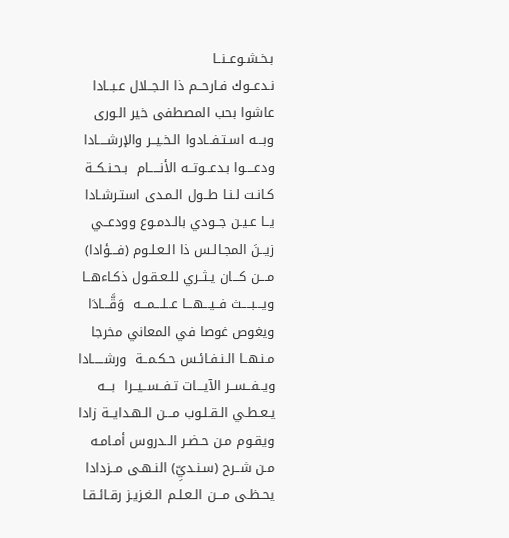بـخـشـوعــنــا
نـدعــوك فـارحــم ذا الـجــلال عـبــادا
عاشوا بحب المصطفى خير الـورى
وبـــه اسـتـفــادوا الـخـيــر والإرشــــادا
ودعــــوا بـدعــوتــه الأنـــــام  بـحـنـكــة
كـانـت لـنـا طــول الـمـدى استـرشـادا
يــا عـيـن جــودي بالـدمـوع وودعــي
زيــنَ المجـالـس ذا الـعـلـوم (فـــؤادا)
مـــن كـــان يـثــري للـعـقـول ذكـاءهــا
ويـــبــــث فــيـــهـــا عــلـــمـــه  وَقَّـــادَا
ويغوص غوصا في المعاني مخرجا
مـنـهــا الـنـفـائـس حـكـمــة  ورشـــــادا
ويــفــســر الآيـــات تـفــســيــرا  بـــه
يـعـطـي الـقـلـوب مـــن الـهـدايــة زادا
ويقـوم مـن حـضـر الــدروس أمـامـه
مـن شــرح (سـنـديِّ) النـهـى مــزدادا
يحـظـى مـــن الـعـلـم الـغـزيـز رقـائـقـا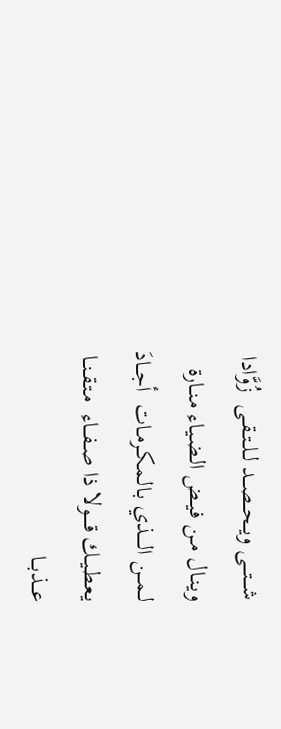شــــتــــى ويــحـــصـــد لــلــتــقــى  زُوَّادا
ويـنـال مــن فـيــض الـضـيـاء مـنــارة
لــمـــن الـــــذي بـالـمـكـرمــات  أجـــادَ
يـعـطـيــك قـــــولا ذا صــفـــاء  مـتـقــنــا
عـــذبـــا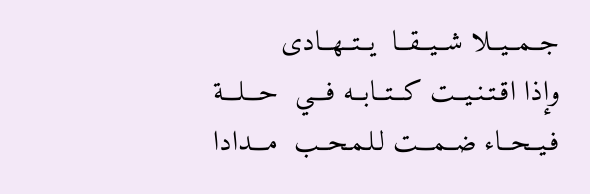جــمــيــلا شــيــقــا  يــتــهــادى
وإذا اقـتـنـيــت كــتــابــه فـــي  حـــلـــة
فـيــحــاء ضــمـــت لـلـمـحــب  مـــدادا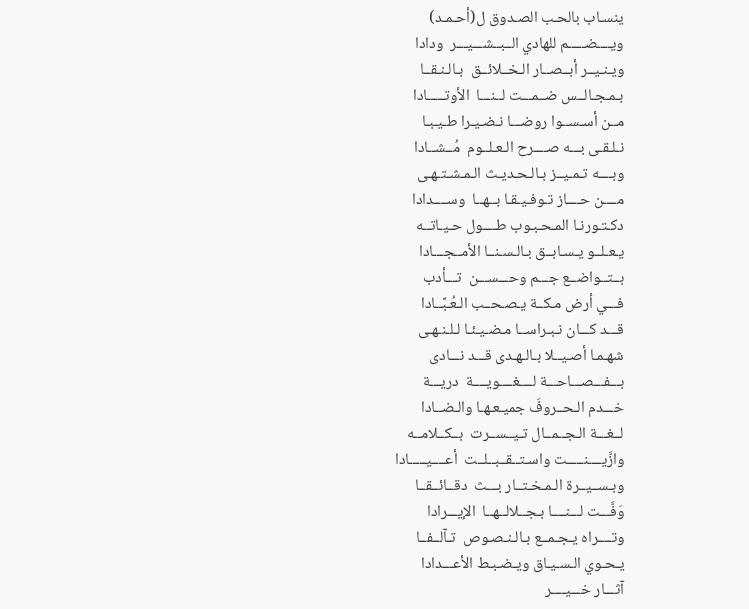ينسـاب بالحـب الصـدوق ل(أحـمـد)
ويــــضـــــم للهادي الــبــشـــيـــر  ودادا
ويـنـيــر أبــصــار الـخــلائــق  بـالـنـقــا
بـمـجـالــس ضــمـــت لــنـــا  الأوتـــــادا
مــن أسـســوا روضـــا نـضـيـرا طـيـبـا
نـلـقـى بـــه صــــرح الـعـلــوم  مُــشــادا
وبــــه تـمـيــز بـالـحـديـث الـمـشـتـهـى
مــــن حــــاز تـوفـيـقـا بــهــا  وســــدادا
دكـتـورنـا المـحـبـوب طــــول حـيـاتــه
يـعـلــو يـسـابــق بـالـسـنــا الأمــجـــادا
بــتــواضــع جـــم وحـــســـن  تـــأدب
فـــي أرض مـكــة يـصـحــب الـعُـبَّــادا
قـــد كـــان نـبـراســا مـضـيـئـا لـلـنـهـى
شهـمـا أصـيــلا بـالـهـدى قـــد نـــادى
بـــفـــصـــاحـــة لــــغــــويــــة  دريـــة
خـــدم الـحــروفَ جميـعـهـا والـضــادا
لــغـــة الـجــمــال تـيــســرت  بــكــلامــه
وازَّيــــنـــــت واسـتــقــبــلــت  أعــــيـــــادا
وبـســيــرة الـمـخـتــار بـــث  دقــائــقــا
وَفَّـــت لـــنــــا بـجــلالــهــا  الإيـــرادا
وتــــراه يـجـمــع بـالـنـصـوص  تـآلــفــا
يـحـوي الـسـيـاق ويـضـبـط الأعـــدادا
آثـــار خـــيــــر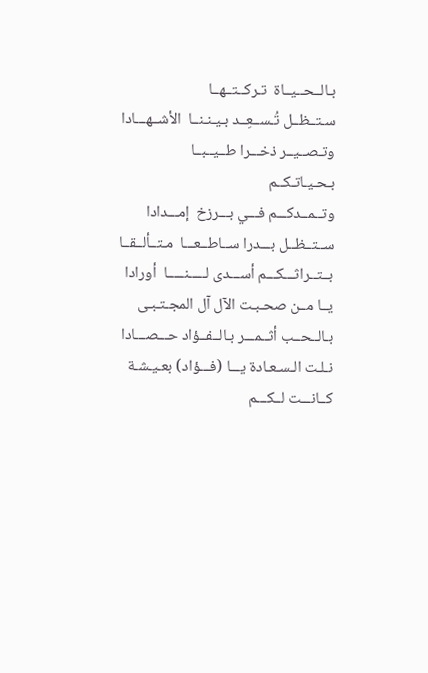بـالــحــيــاة  تـركــتــهــا
سـتــظــل تُـســعِــد بـيـنـنــا  الأشــهـــادا
وتـصــيــر ذخـــرا طــيــبــا  بـحـيـاتـكــم
وتــمــدكـــم فـــي بـــرزخ  إمـــدادا
ســتــظــل بـــدرا ســاطــعـــا  مـتــألــقــا
بــتــراثـــكـــم أســـدى لـــــنـــــا  أورادا
يــا مــن صحـبـت الآل آل المجـتـبـى
بـالــحــب أثــمـــر بـالــفــؤاد حـــصـــادا
نـلـت الـسـعـادة يـــا (فـــؤاد) بعـيـشـة
كــانـــت لــكـــم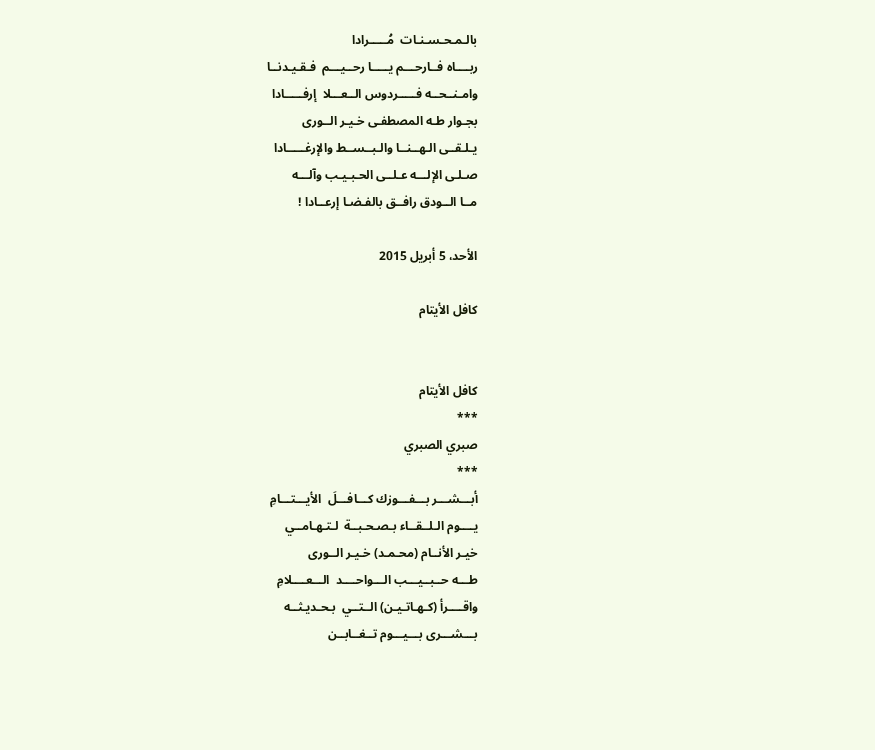بالـمـحـسـنـات  مُـــــرادا
ربــــاه فــارحـــم يـــــا رحــيـــم  فـقـيـدنــا
وامـنــحــه فـــــردوس الــعـــلا  إرفـــــادا
بجـوار طـه المصطفـى خـيـر الــورى
يـلـقــى الـهــنــا والـبــســط والإرغـــــادا
صـلـى الإلـــه عـلــى الحـبـيـب وآلـــه
مــا الــودق رافــق بالفـضـا إرعــادا !

الأحد، 5 أبريل 2015

كافل الأيتام


كافل الأيتام
***
صبري الصبري
***
أبـــشـــر بـــفـــوزك كـــافـــلَ  الأيـــتـــامِ
يــــوم الـلــقــاء بـصـحـبــة  لـتـهـامــي
خيـر الأنــام (محـمـد) خـيـر الــورى
طـــه حــبــيـــب الـــواحــــد  الـــعــــلامِ
واقــــرأ (كـهـاتـيـن) الــتــي  بـحـديـثــه
بـــشـــرى بـــيـــوم تــغــابــن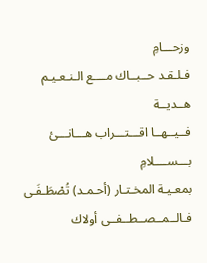وزحـــامِ
فـلـقـد حــبــاك مــــع الـنـعـيـم  هــديــة
فــيــهــا اقـــتـــراب هـــانـــئ  بـــســــلامِ
بمعـيـة المخـتـار (أحـمـد) تُصْطَـفَـى
فـالــمــصــطــفــى أولاك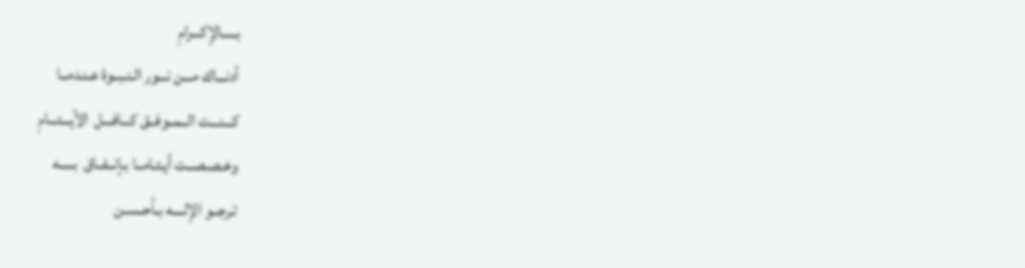بـــــالإكـــرامِ
أدنـــاك مـــن نـــور الـنـبــوة عـنـدمــا
كـــنـــت الــمــوفــق كـــافـــل  الأيـــتـــامِ
وخـصـصــت أيـتـامــا بـإنــفــاق  بـــــه
تـرجــو الإلــــه بـأحـســن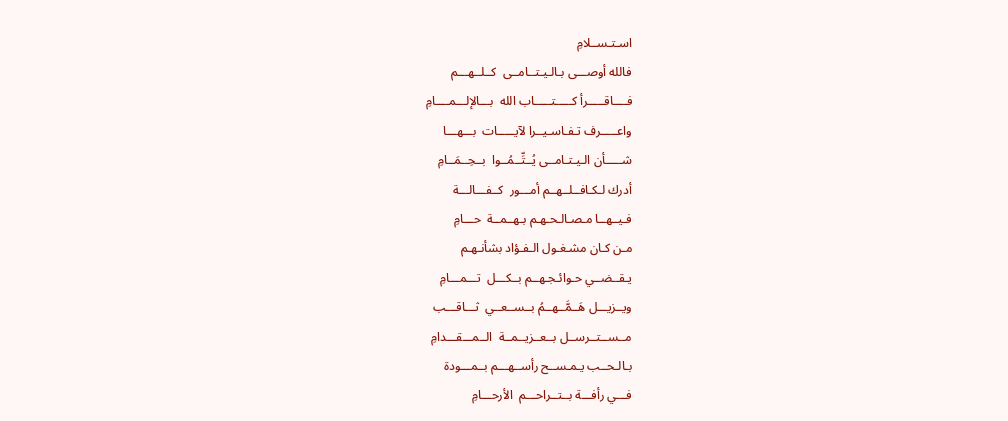اسـتـســلامِ
فالله أوصـــى بـالـيـتــامــى  كــلــهـــم
فــــاقـــــرأ كـــــتـــــاب الله  بـــالإلـــمــــامِ
واعـــــرف تـفـاسـيــرا لآيـــــات  بـــهـــا
شـــــأن الـيـتـامــى يُــتِّــمُــوا  بــحِــمَــامِ
أدرك لـكـافــلــهــم أمـــور  كــفـــالـــة
فـيــهــا مـصـالـحـهـم بـهــمــة  حـــامِ
مـن كـان مشـغـول الـفـؤاد بشأنـهـم
يـقــضــي حـوائـجـهــم بــكـــل  تـــمـــامِ
ويــزيـــل هَــمَّــهــمُ بــســعــي  ثـــاقـــب
مــســتــرســل بــعــزيــمــة  الــمـــقـــدامِ
بـالـحــب يـمـســح رأســهـــم بــمـــودة
فـــي رأفـــة بــتــراحـــم  الأرحـــامِ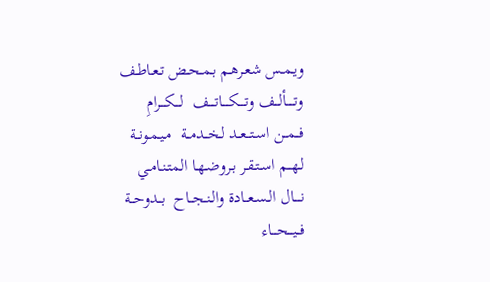ويـمـس شعـرهـم بـمـحـض تـعـاطـف
وتـــــألـــف وتــــكــــاتــــف  لـــكـــرامِ
فــمــن اسـتــعــد لـخــدمــة  مـيـمـونــة
لـهــم اسـتـقـر بـروضـهـا المتـنـامـي
نــــال الـسـعــادة والـنـجــاح  بــدوحــة
فــيـــحـــاء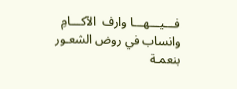فـــيـــهـــا وارف  الآكـــامِ
وانساب في روض الشعـور بنعمـة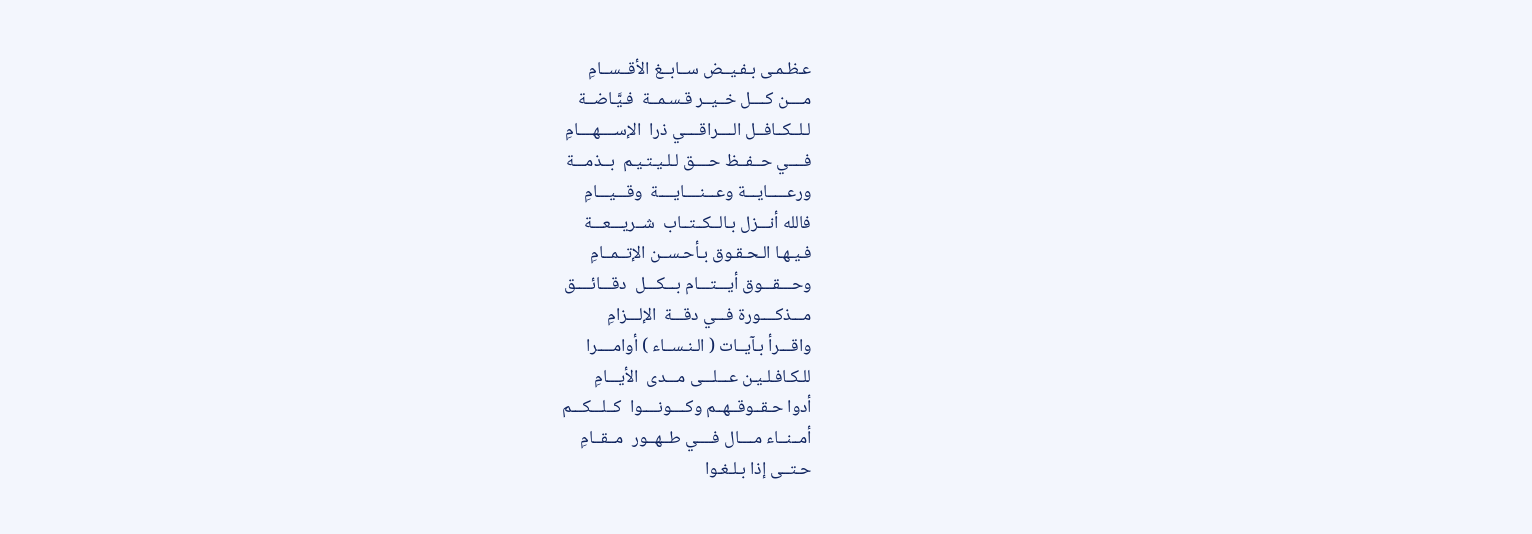عـظـمـى بـفـيــض ســابــغ الأقــســامِ
مــــن كــــل خــيــر قـسـمــة  فـيَّـاضــة
لـلــكــافــل الــــراقــــي ذرا  الإســــهــــامِ
فــــي حــفــظ حــــق لـلـيـتـيـم  بــذمـــة
ورعـــــايـــة وعـــنــــايــــة  وقـــيـــامِ
فالله أنـــزل بـالــكــتــاب  شــريـــعـــة
فـيـهـا الـحـقـوق بـأحـســن الإتــمــامِ
وحـــقـــوق أيـــتـــام بـــكـــل  دقـــائــــق
مـــذكــــورة فـــي دقـــة  الإلـــزامِ
واقـــرأ بـآيــات ( الـنـســاء ) أوامــــرا
للـكـافـلـيـن عـــلـــى مـــدى  الأيـــامِ
أدوا حـقــوقــهــم وكــــونــــوا  كــلـــكـــم
أمــنــاء مــــال فــــي طــهــور  مــقــامِ
حـتــى إذا بـلـغـوا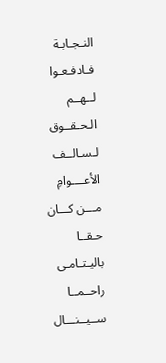النـجـابـة فـادفـعـوا
لــهــم الـحـقــوق لـسـالــف الأعــــوامِ
مـــن كـــان حـقــا باليـتـامـى راحــمــا
ســيــنـــال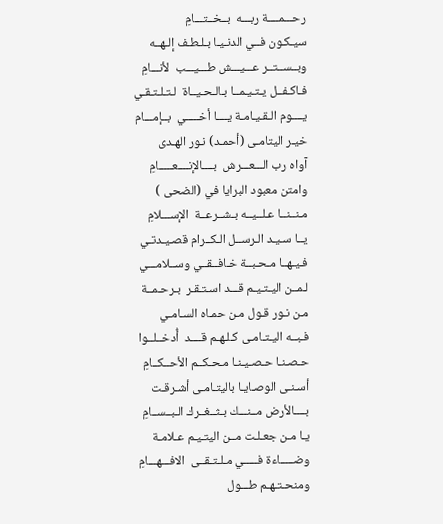رحـــمــــة ربـــه  بــخــتـــامِ
سيـكـون فــي الدنـيـا بـلـطـف إلـهــه
وبــســتــر عـــيـــش طـــيـــب  لأنـــامِ
فـاكـفــل يـتـيـمــا بـالـحـيــاة  لـتـلـتـقـي
يــــوم الـقـيـامـة يــــا أخـــــي  بــإمـــام
خيـر اليتامـى (أحمـد) نـور الهـدى
آواه رب الـــعـــرش  بــــالإنــــعـــــامِ
وامتن معبود البرايا في (الضحى )
مـنــنــا عـلــيــه بـشــرعــة  الإســـلامِ
يــا سـيـد الـرســل الـكــرام قصـيـدتـي
فـيـهــا مـحـبــة خـافــقــي وســلامـــي
لـمــن اليـتـيـم قـــد اسـتـقـر  بـرحـمــة
مـن نـور قـول مـن حمـاه السـامـي
فـبــه اليـتـامـى كـلـهـم قــــد  أُدخــلــوا
حـصـنـا حـصـيـنـا مـحـكــم الأحــكــامِ
أسـنـى الوصـايـا باليتـامـى أشـرقـت
بــــالأرض مــنـــك بـثــغــرك الـبــســامِ
يـا مـن جعـلـت مــن اليتـيـم عـلامـة
وضـــــاءة فـــــي مـلـتـقــى  الافـــهـــامِ
ومنحـتـهـم طـــول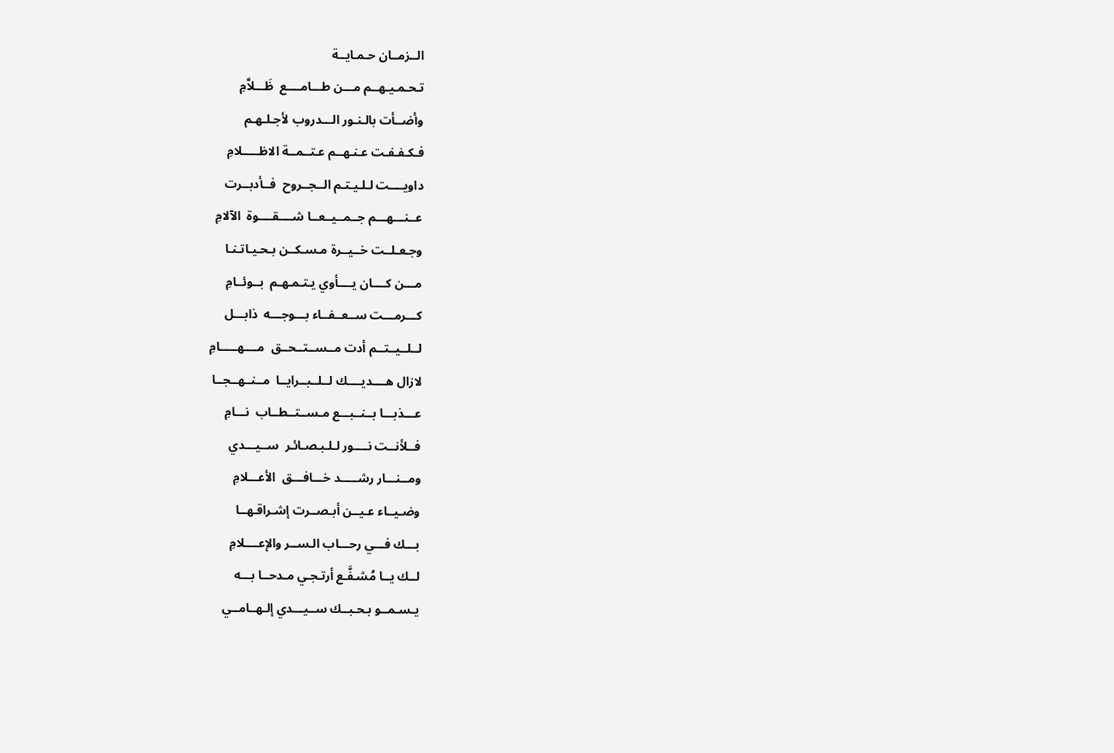الــزمــان حـمـايــة
تـحـمـيـهــم مـــن طـــامــــع  ظَـــلاَّمِ
وأضــأت بالـنـور الـــدروب لأجـلـهـم
فـكـفـفـت عـنـهــم عـتــمــة الاظـــــلامِ
داويــــت لـلـيـتـم الــجــروح  فــأدبــرت
عــنـــهـــم جــمــيــعــا شــــقــــوة  الآلامِ
وجـعـلــت خــيــرة مـسـكــن بـحـيـاتـنـا
مـــن كــــان يــــأوي يـتـمـهـم  بــوئــامِ
كـــرمـــت ســعــفــاء بـــوجـــه  ذابـــل
لــلــيــتــم أدت مــســتــحــق  مــــهـــــامِ
لازال هــــديــــك لــلــبــرايــا  مــنــهــجــا
عـــذبـــا بــنــبـــع مـســتــطــاب  نـــامِ
فــلأنــت نــــور لـلـبـصـائـر  ســيـــدي
ومــنـــار رشـــــد خـــافـــق  الأعـــلامِ
وضـيــاء عـيــن أبـصــرت إشـراقـهــا
بـــك فـــي رحـــاب الـســر والإعــــلامِ
لــك يــا مُشـفَّـع أرتـجـي مـدحــا بـــه
يـسـمــو بـحـبــك ســيـــدي إلـهــامــي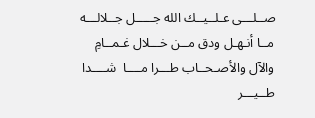صــلـــى عـلــيــك الله جـــــل جــلالـــه
مــا أنـهـل ودق مــن خـــلال غـمــامِ
والآل والأصـحــاب طـــرا مــــا  شــــدا
طــيـــر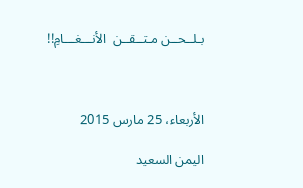بـلــحــن مـتــقــن  الأنـــغـــامِ!!



الأربعاء، 25 مارس 2015

اليمن السعيد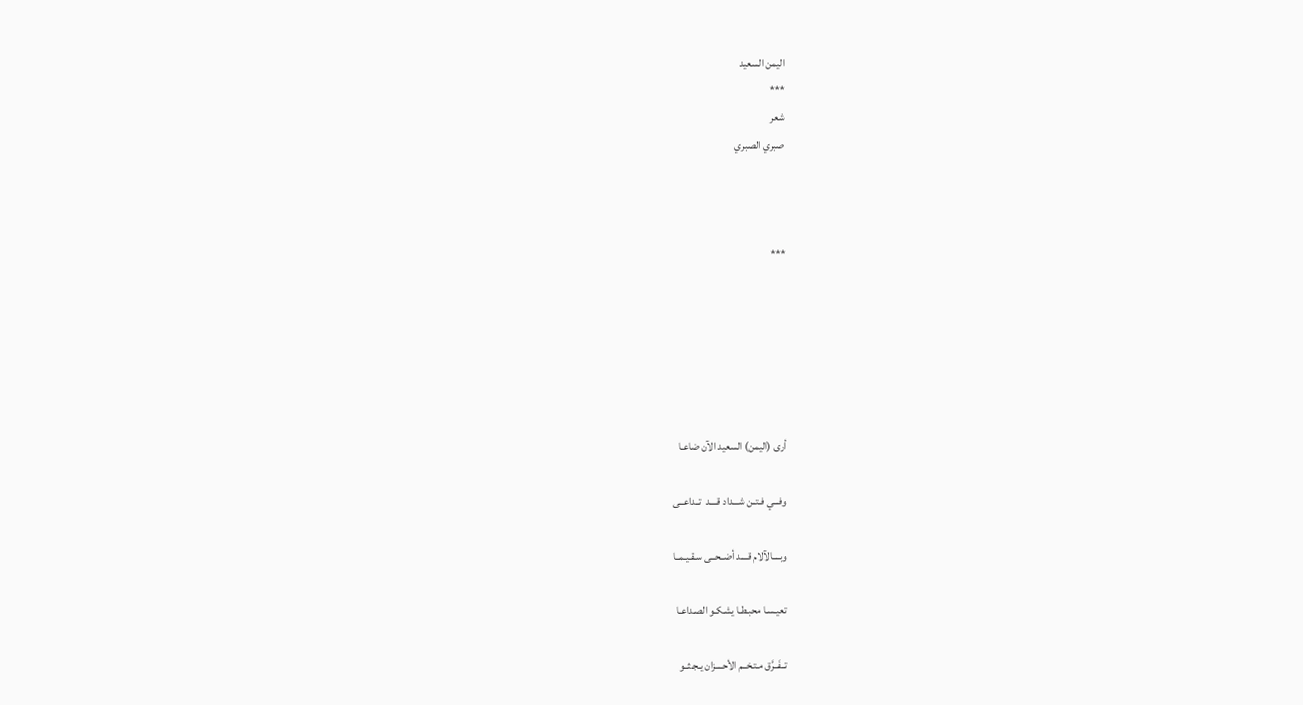اليمن السعيد
***
شعر
صبري الصبري



***






أرى (اليمن) السعيد الآن ضاعـا

وفـــي فـتــن شـــداد قــــد  تــداعــى

وبــــالآلام قــــد أضــحــى سـقـيـمــا

تعيـسـا محبـطـا يشـكـو الصـداعـا

تــفَــرَّق مـتـخــم الأحــــزان يـجـثــو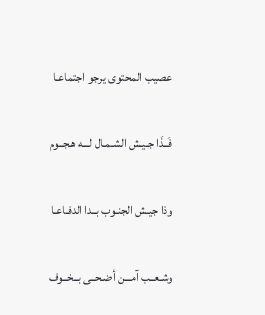عصيب المحتوى يرجو اجتماعـا

فَــذَا جـيـش الشـمـال لـــه هـجــوم

وذا جيـش الجنـوب بــدا الدفـاعـا

وشـعــب آمـــن أضـحــى بــخــوف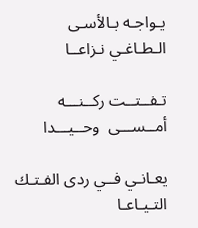يـواجـه بـالأسـى الـطـاغـي نـزاعــا

تـفــتــت ركــنـــه أمــســـى  وحــيـــدا

يعـانـي فــي ردى الفـتـك التـيـاعـا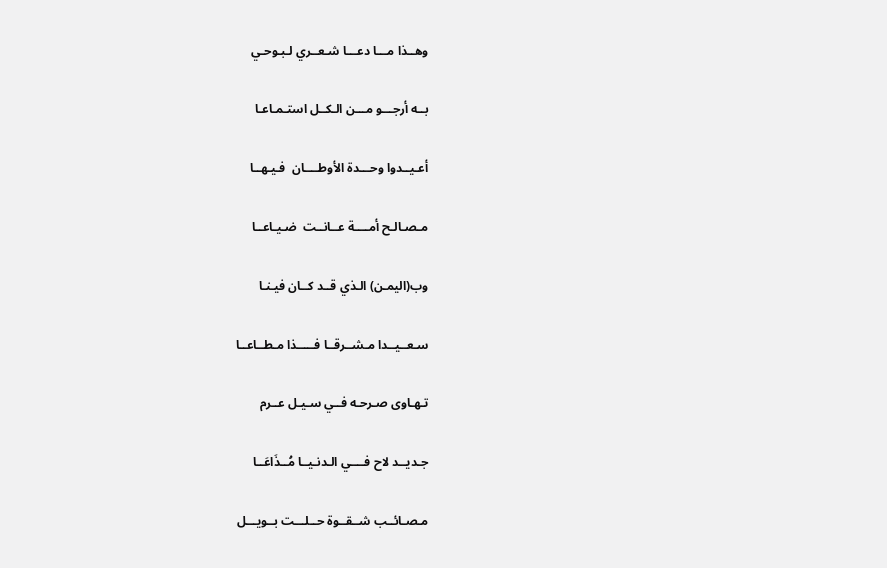وهــذا مـــا دعـــا شـعــري لـبـوحـي

بــه أرجـــو مـــن الـكــل استـمـاعـا

أعـيــدوا وحـــدة الأوطــــان  فـيـهــا

مـصـالـح أمــــة عــانــت  ضـيـاعــا

وب(اليمـن) الـذي قــد كــان فيـنـا

سـعــيــدا مـشــرقــا فـــــذا مـطــاعــا

تـهـاوى صـرحـه فــي سـيـل عــرم

جـديــد لاح فــــي الـدنـيــا مُــذَاعَــا

مـصـائــب شــقــوة حــلـــت بــويـــل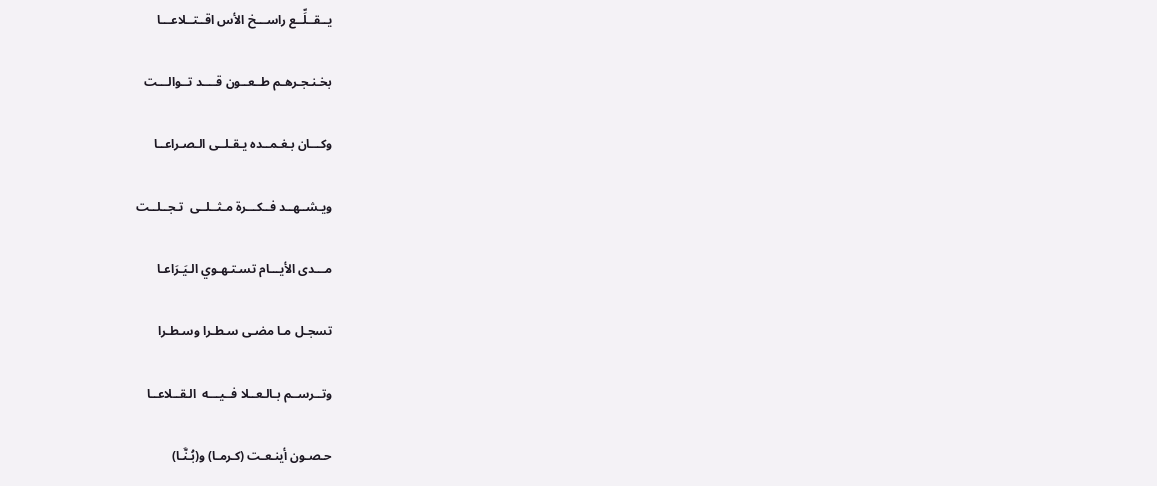يــقــلِّــع راســـخ الأس اقــتــلاعـــا

بخـنـجـرهـم طــعــون قــــد تــوالـــت

وكـــان بـغـمــده يـقـلــى الـصـراعــا

ويـشــهــد فــكـــرة مـثــلــى  تـجــلــت

مـــدى الأيـــام تسـتـهـوي الـيَـرَاعـا

تسجـل مـا مضـى سـطـرا وسـطـرا

وتــرســم بـالـعــلا فــيـــه  الـقــلاعــا

حـصـون أينـعـت (كـرمـا) و(بُـنَّـا)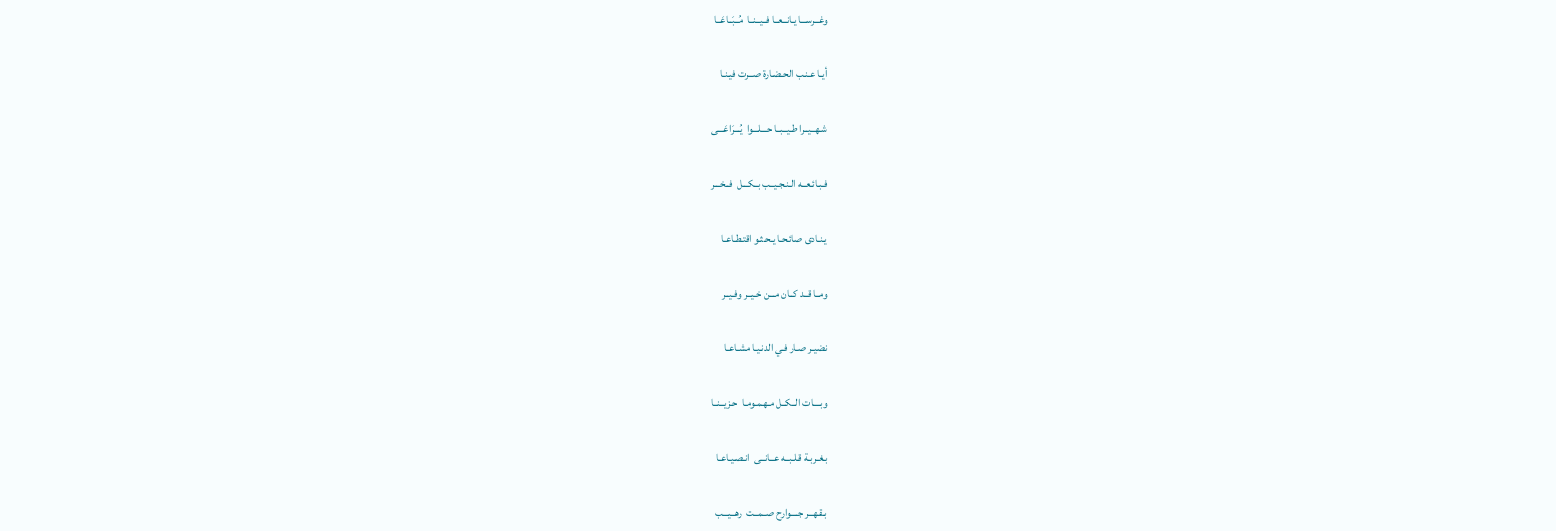وغــرســـا يـانــعــا فــيــنــا  مُــبَــاعَــا

أيـا عـنـب الحـضـارة صــرت فيـنـا

شـهــيــرا طـيــبــا حـــلـــوا  يُـــرَاعَـــى

فـبـائـعــه الـنـجـيــب بــكـــل  فــخـــر

يـنـادى صائـحـا يـحـثـو اقتـطـاعـا

ومــا قــد كــان مـــن خـيــر وفـيــر

نضيـر صـار فـي الدنـيـا مشـاعـا

وبــــات الــكــل مـهـمـومـا  حـزيــنــا

بـغـربـة قـلـبــه عــانــى  انـصـيـاعـا

بـقـهــر جــــوارح صــمــت  رهــيـــب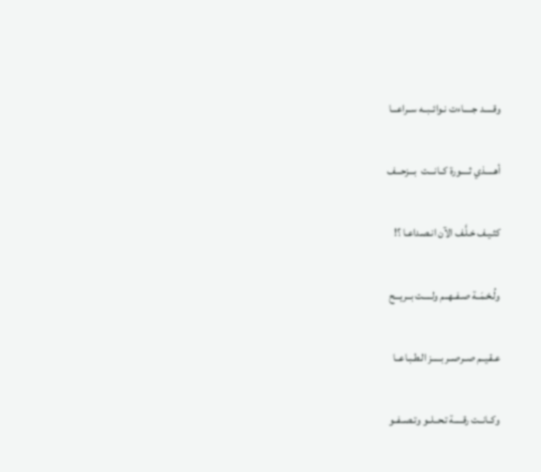وقـــــد جـــــاءت نـوائــبــه ســراعـــا

أهـــــذي ثـــــورة كــانـــت  بـــزحـــف

كثـيـف خـلَّـف الآن انـصـداعـا ؟!

ولُـحْـمَــة صـفــهــم ولـــــت بــريـــح

عـقـيــم صــرصــر بـــــز الـطـبـاعــا

وكــانــت رقـــــة تـحــلــو وتـصــفــو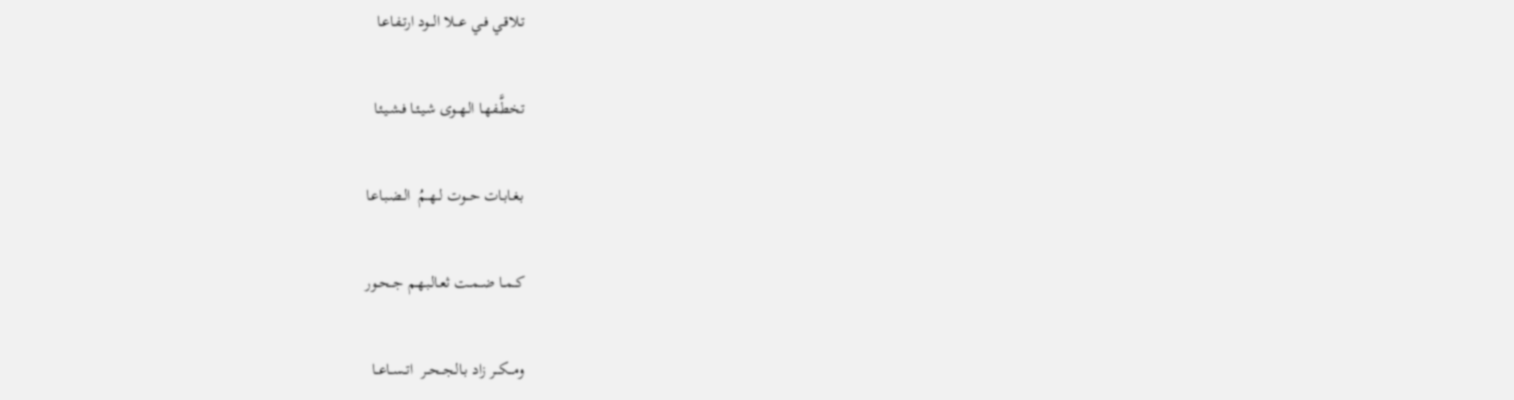تـلاقـي فــي عـــلا الـــود ارتـفـاعـا

تخطَّـفـهـا الـهــوى شـيـئـا فـشـيـئـا

بـغـابـات حـــوت لــهــمُ  الـضـبـاعـا

كــمــا ضــمــت ثعـالـبـهـم جــحــور

ومـــكـــر زاد بـالـجــحــر  اتــســاعــا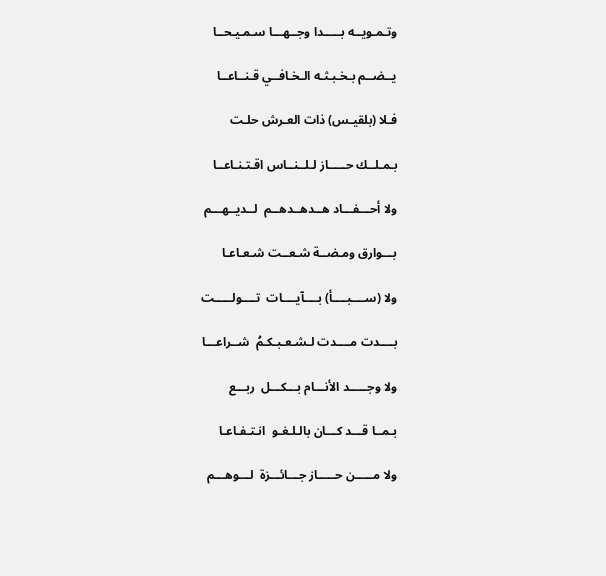وتـمـويــه بـــــدا وجــهـــا سـمـيـحــا

يــضــم بـخـبـثـه الـخـافــي قـنــاعــا

فـلا (بلقيـس) ذات العـرش حلـت

بـمـلــك حـــــاز لـلــنــاس اقـتـنـاعــا

ولا أحـــفـــاد هــدهــدهــم  لــديــهـــم

بـــوارق ومـضــة شـعــت شـعـاعـا

ولا (ســــبــــأ) بــــآيــــات  تــــولـــــت

بــــدت مــــدت لـشـعـبـكـمُ  شــراعـــا

ولا وجـــــد الأنـــام بـــكـــل  ربـــع

بـمــا قـــد كـــان بالـلـغـو  انـتـفـاعـا

ولا مـــــن حـــــاز جـــائـــزة  لـــوهـــم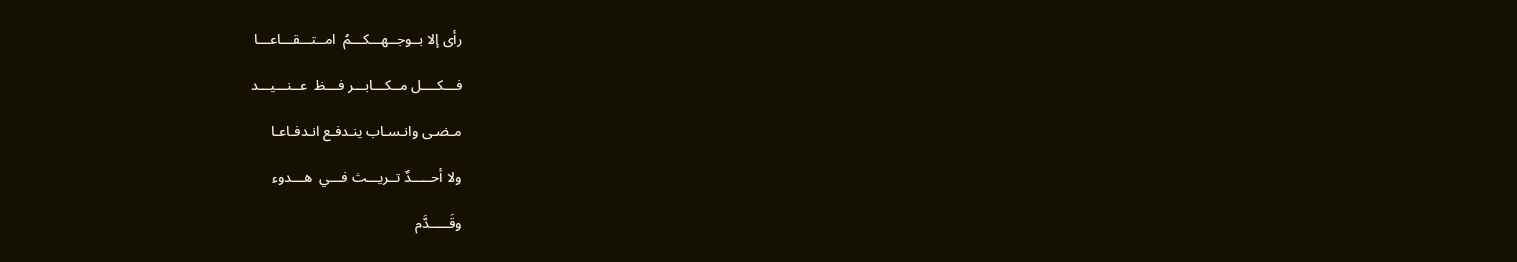رأى إلا بــوجــهـــكـــمُ  امــتـــقـــاعـــا

فـــكــــل مــكـــابـــر فـــظ  عــنـــيـــد

مـضـى وانـسـاب ينـدفـع انـدفـاعـا

ولا أحـــــدٌ تــريـــث فـــي  هـــدوء

وقَـــــدَّم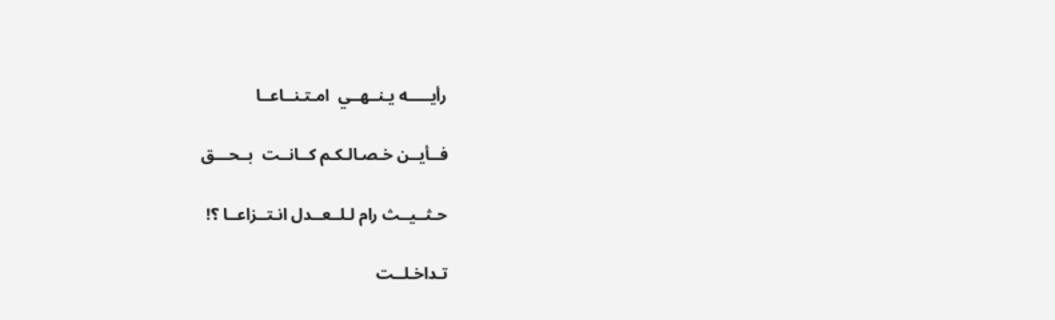رأيـــــه يـنــهــي  امـتـنــاعــا

فــأيــن خـصـالـكـم كــانــت  بــحـــق

حـثــيــث رام لـلــعــدل انـتــزاعــا ؟!

تـداخـلــت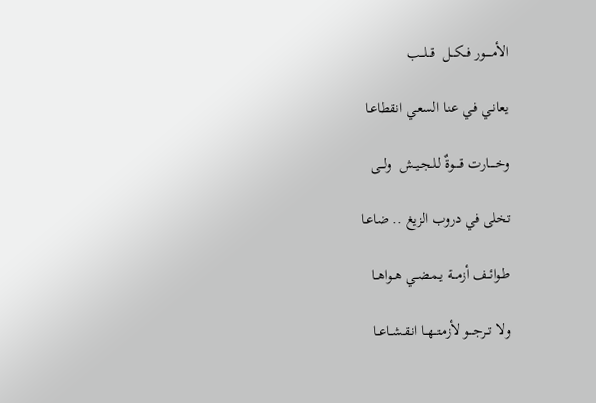الأمـــــور فــكـــل  قــلـــب

يعانـي فـي عنـا السعـي انقطاعـا

وخـــــارت قـــــوةٌ لـلـجـيــش  ولـــى

تخلى في دروب الزيغ .. ضاعـا

طـوائــف أزمـــة يـمـضــي هــواهــا

ولا تــرجـــو لأزمـتــهــا انـقـشــاعــا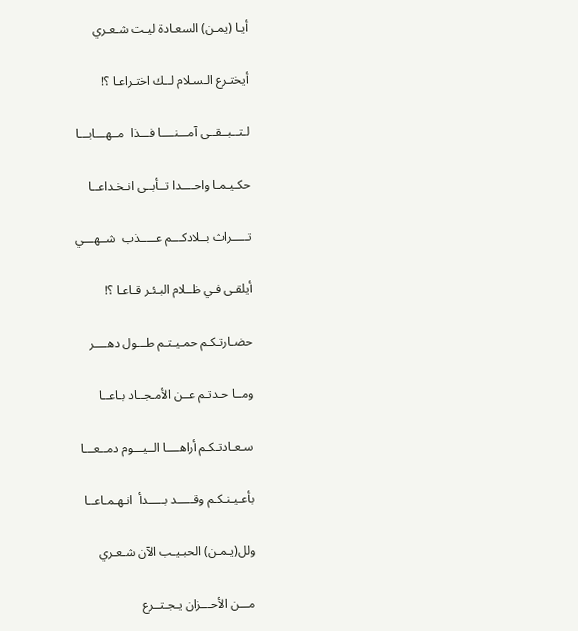أيـا (يمـن) السعـادة ليـت شـعـري

أيختـرع الـسـلام لــك اختـراعـا ؟!

لـتــبــقــى آمـــنــــا فـــذا  مــهـــابـــا

حكـيـمـا واحــــدا تــأبــى انـخـداعــا

تـــــراث بــلادكـــم عـــــذب  شــهـــي

أيلقـى فـي ظــلام البـئـر قـاعـا ؟!

حضـارتـكـم حمـيـتـم طـــول دهــــر

ومــا حـدتـم عــن الأمـجــاد بـاعــا

سـعـادتـكـم أراهــــا الــيـــوم دمــعـــا

بأعـيـنـكـم وقـــــد بـــــدأ  انـهـمـاعــا

ولل(يـمـن) الحبـيـب الآن شـعـري

مـــن الأحـــزان يـجـتــرع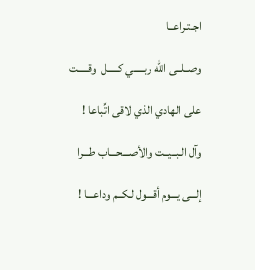اجـتـراعــا

وصــلــى الله ربـــــي كـــــل  وقـــــت

على الهادي الذي لاقى اتِّباعا !

وآل الـبــيــت والأصـــحـــاب طـــرا

إلـــى يـــوم أقـــول لـكــم وداعـــا !